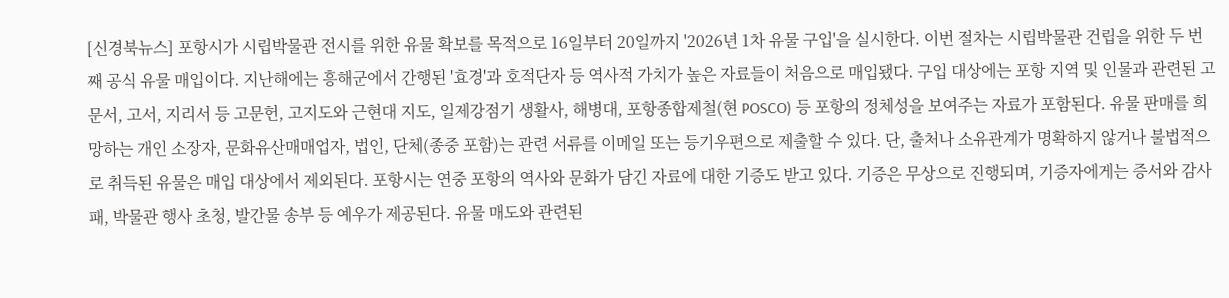[신경북뉴스] 포항시가 시립박물관 전시를 위한 유물 확보를 목적으로 16일부터 20일까지 '2026년 1차 유물 구입'을 실시한다. 이번 절차는 시립박물관 건립을 위한 두 번째 공식 유물 매입이다. 지난해에는 흥해군에서 간행된 '효경'과 호적단자 등 역사적 가치가 높은 자료들이 처음으로 매입됐다. 구입 대상에는 포항 지역 및 인물과 관련된 고문서, 고서, 지리서 등 고문헌, 고지도와 근현대 지도, 일제강점기 생활사, 해병대, 포항종합제철(현 POSCO) 등 포항의 정체성을 보여주는 자료가 포함된다. 유물 판매를 희망하는 개인 소장자, 문화유산매매업자, 법인, 단체(종중 포함)는 관련 서류를 이메일 또는 등기우편으로 제출할 수 있다. 단, 출처나 소유관계가 명확하지 않거나 불법적으로 취득된 유물은 매입 대상에서 제외된다. 포항시는 연중 포항의 역사와 문화가 담긴 자료에 대한 기증도 받고 있다. 기증은 무상으로 진행되며, 기증자에게는 증서와 감사패, 박물관 행사 초청, 발간물 송부 등 예우가 제공된다. 유물 매도와 관련된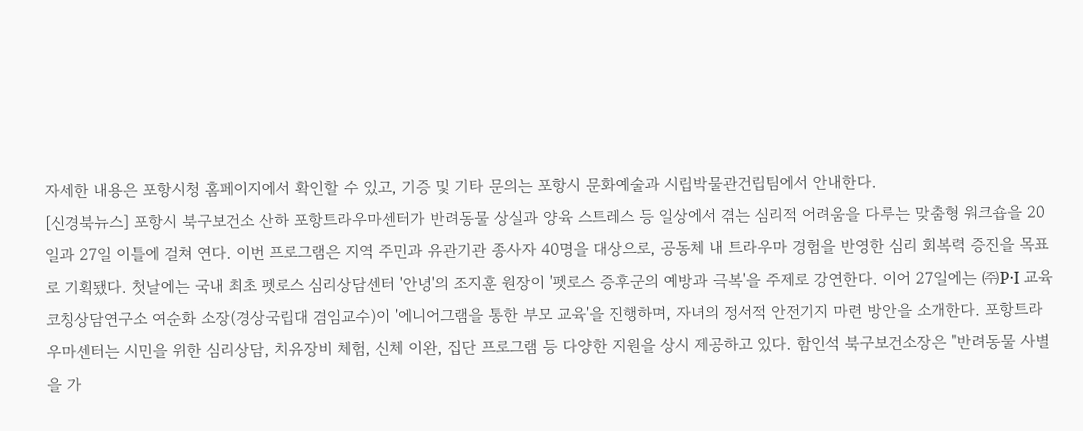자세한 내용은 포항시청 홈페이지에서 확인할 수 있고, 기증 및 기타 문의는 포항시 문화예술과 시립박물관건립팀에서 안내한다.
[신경북뉴스] 포항시 북구보건소 산하 포항트라우마센터가 반려동물 상실과 양육 스트레스 등 일상에서 겪는 심리적 어려움을 다루는 맞춤형 워크숍을 20일과 27일 이틀에 걸쳐 연다. 이번 프로그램은 지역 주민과 유관기관 종사자 40명을 대상으로, 공동체 내 트라우마 경험을 반영한 심리 회복력 증진을 목표로 기획됐다. 첫날에는 국내 최초 펫로스 심리상담센터 '안녕'의 조지훈 원장이 '펫로스 증후군의 예방과 극복'을 주제로 강연한다. 이어 27일에는 ㈜P·I 교육코칭상담연구소 여순화 소장(경상국립대 겸임교수)이 '에니어그램을 통한 부모 교육'을 진행하며, 자녀의 정서적 안전기지 마련 방안을 소개한다. 포항트라우마센터는 시민을 위한 심리상담, 치유장비 체험, 신체 이완, 집단 프로그램 등 다양한 지원을 상시 제공하고 있다. 함인석 북구보건소장은 "반려동물 사별을 가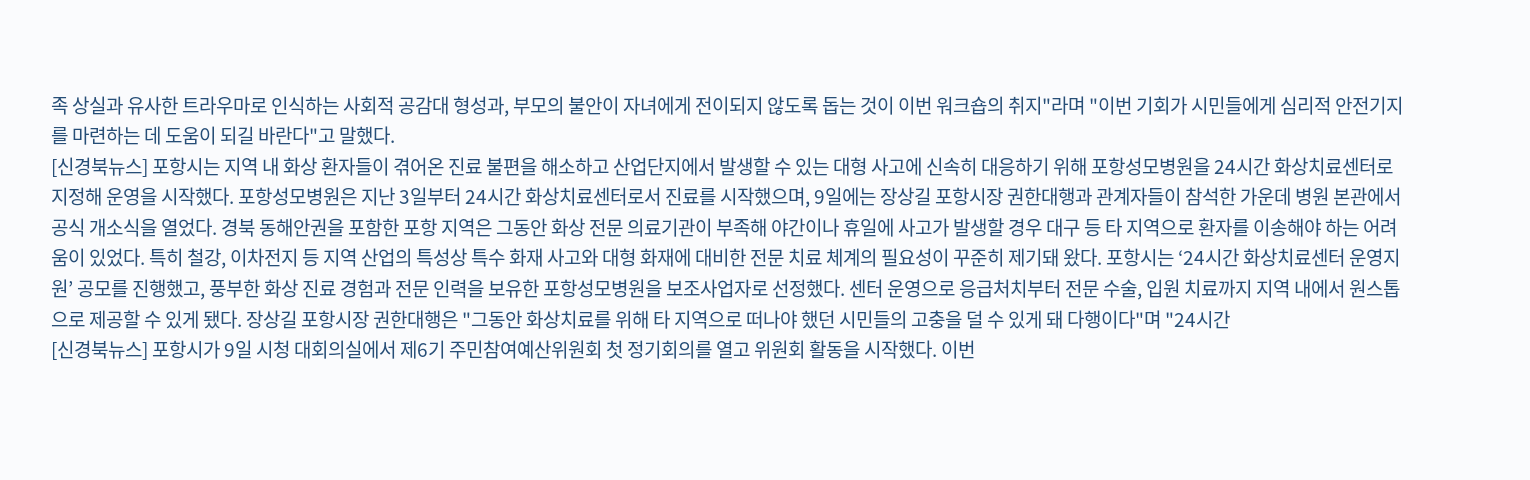족 상실과 유사한 트라우마로 인식하는 사회적 공감대 형성과, 부모의 불안이 자녀에게 전이되지 않도록 돕는 것이 이번 워크숍의 취지"라며 "이번 기회가 시민들에게 심리적 안전기지를 마련하는 데 도움이 되길 바란다"고 말했다.
[신경북뉴스] 포항시는 지역 내 화상 환자들이 겪어온 진료 불편을 해소하고 산업단지에서 발생할 수 있는 대형 사고에 신속히 대응하기 위해 포항성모병원을 24시간 화상치료센터로 지정해 운영을 시작했다. 포항성모병원은 지난 3일부터 24시간 화상치료센터로서 진료를 시작했으며, 9일에는 장상길 포항시장 권한대행과 관계자들이 참석한 가운데 병원 본관에서 공식 개소식을 열었다. 경북 동해안권을 포함한 포항 지역은 그동안 화상 전문 의료기관이 부족해 야간이나 휴일에 사고가 발생할 경우 대구 등 타 지역으로 환자를 이송해야 하는 어려움이 있었다. 특히 철강, 이차전지 등 지역 산업의 특성상 특수 화재 사고와 대형 화재에 대비한 전문 치료 체계의 필요성이 꾸준히 제기돼 왔다. 포항시는 ‘24시간 화상치료센터 운영지원’ 공모를 진행했고, 풍부한 화상 진료 경험과 전문 인력을 보유한 포항성모병원을 보조사업자로 선정했다. 센터 운영으로 응급처치부터 전문 수술, 입원 치료까지 지역 내에서 원스톱으로 제공할 수 있게 됐다. 장상길 포항시장 권한대행은 "그동안 화상치료를 위해 타 지역으로 떠나야 했던 시민들의 고충을 덜 수 있게 돼 다행이다"며 "24시간
[신경북뉴스] 포항시가 9일 시청 대회의실에서 제6기 주민참여예산위원회 첫 정기회의를 열고 위원회 활동을 시작했다. 이번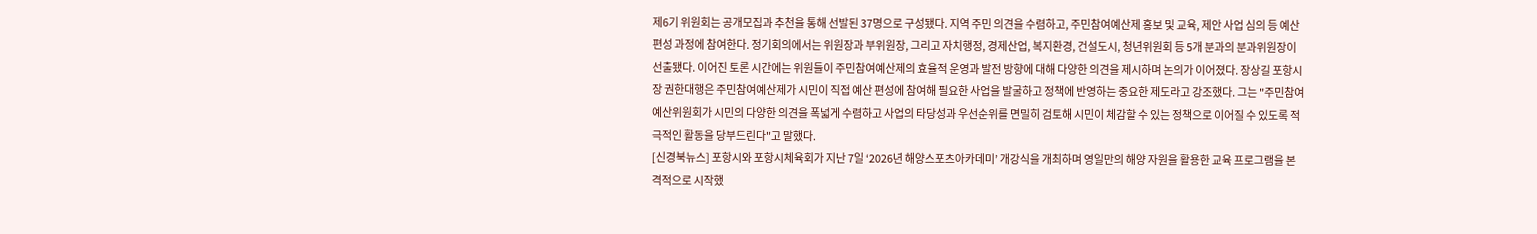제6기 위원회는 공개모집과 추천을 통해 선발된 37명으로 구성됐다. 지역 주민 의견을 수렴하고, 주민참여예산제 홍보 및 교육, 제안 사업 심의 등 예산 편성 과정에 참여한다. 정기회의에서는 위원장과 부위원장, 그리고 자치행정, 경제산업, 복지환경, 건설도시, 청년위원회 등 5개 분과의 분과위원장이 선출됐다. 이어진 토론 시간에는 위원들이 주민참여예산제의 효율적 운영과 발전 방향에 대해 다양한 의견을 제시하며 논의가 이어졌다. 장상길 포항시장 권한대행은 주민참여예산제가 시민이 직접 예산 편성에 참여해 필요한 사업을 발굴하고 정책에 반영하는 중요한 제도라고 강조했다. 그는 "주민참여예산위원회가 시민의 다양한 의견을 폭넓게 수렴하고 사업의 타당성과 우선순위를 면밀히 검토해 시민이 체감할 수 있는 정책으로 이어질 수 있도록 적극적인 활동을 당부드린다"고 말했다.
[신경북뉴스] 포항시와 포항시체육회가 지난 7일 ‘2026년 해양스포츠아카데미’ 개강식을 개최하며 영일만의 해양 자원을 활용한 교육 프로그램을 본격적으로 시작했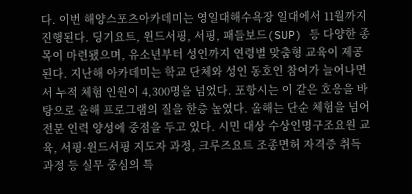다. 이번 해양스포츠아카데미는 영일대해수욕장 일대에서 11월까지 진행된다. 딩기요트, 윈드서핑, 서핑, 패들보드(SUP) 등 다양한 종목이 마련됐으며, 유소년부터 성인까지 연령별 맞춤형 교육이 제공된다. 지난해 아카데미는 학교 단체와 성인 동호인 참여가 늘어나면서 누적 체험 인원이 4,300명을 넘었다. 포항시는 이 같은 호응을 바탕으로 올해 프로그램의 질을 한층 높였다. 올해는 단순 체험을 넘어 전문 인력 양성에 중점을 두고 있다. 시민 대상 수상인명구조요원 교육, 서핑·윈드서핑 지도자 과정, 크루즈요트 조종면허 자격증 취득 과정 등 실무 중심의 특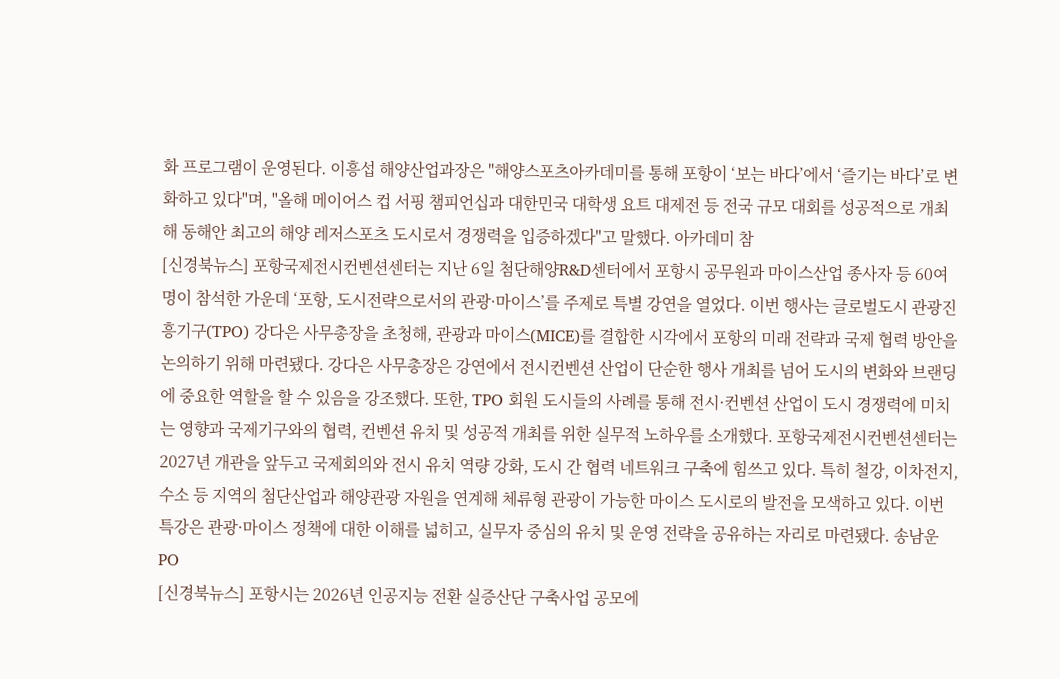화 프로그램이 운영된다. 이흥섭 해양산업과장은 "해양스포츠아카데미를 통해 포항이 ‘보는 바다’에서 ‘즐기는 바다’로 변화하고 있다"며, "올해 메이어스 컵 서핑 챔피언십과 대한민국 대학생 요트 대제전 등 전국 규모 대회를 성공적으로 개최해 동해안 최고의 해양 레저스포츠 도시로서 경쟁력을 입증하겠다"고 말했다. 아카데미 참
[신경북뉴스] 포항국제전시컨벤션센터는 지난 6일 첨단해양R&D센터에서 포항시 공무원과 마이스산업 종사자 등 60여 명이 참석한 가운데 ‘포항, 도시전략으로서의 관광·마이스’를 주제로 특별 강연을 열었다. 이번 행사는 글로벌도시 관광진흥기구(TPO) 강다은 사무총장을 초청해, 관광과 마이스(MICE)를 결합한 시각에서 포항의 미래 전략과 국제 협력 방안을 논의하기 위해 마련됐다. 강다은 사무총장은 강연에서 전시컨벤션 산업이 단순한 행사 개최를 넘어 도시의 변화와 브랜딩에 중요한 역할을 할 수 있음을 강조했다. 또한, TPO 회원 도시들의 사례를 통해 전시·컨벤션 산업이 도시 경쟁력에 미치는 영향과 국제기구와의 협력, 컨벤션 유치 및 성공적 개최를 위한 실무적 노하우를 소개했다. 포항국제전시컨벤션센터는 2027년 개관을 앞두고 국제회의와 전시 유치 역량 강화, 도시 간 협력 네트워크 구축에 힘쓰고 있다. 특히 철강, 이차전지, 수소 등 지역의 첨단산업과 해양관광 자원을 연계해 체류형 관광이 가능한 마이스 도시로의 발전을 모색하고 있다. 이번 특강은 관광·마이스 정책에 대한 이해를 넓히고, 실무자 중심의 유치 및 운영 전략을 공유하는 자리로 마련됐다. 송남운 PO
[신경북뉴스] 포항시는 2026년 인공지능 전환 실증산단 구축사업 공모에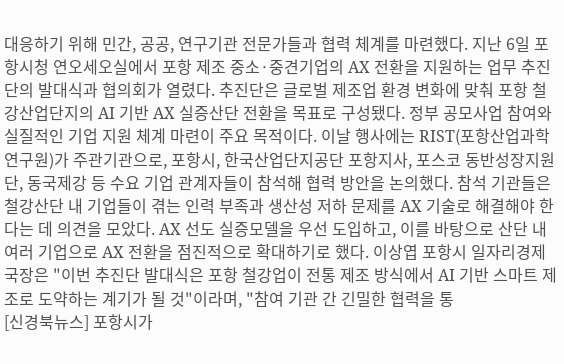대응하기 위해 민간, 공공, 연구기관 전문가들과 협력 체계를 마련했다. 지난 6일 포항시청 연오세오실에서 포항 제조 중소·중견기업의 AX 전환을 지원하는 업무 추진단의 발대식과 협의회가 열렸다. 추진단은 글로벌 제조업 환경 변화에 맞춰 포항 철강산업단지의 AI 기반 AX 실증산단 전환을 목표로 구성됐다. 정부 공모사업 참여와 실질적인 기업 지원 체계 마련이 주요 목적이다. 이날 행사에는 RIST(포항산업과학연구원)가 주관기관으로, 포항시, 한국산업단지공단 포항지사, 포스코 동반성장지원단, 동국제강 등 수요 기업 관계자들이 참석해 협력 방안을 논의했다. 참석 기관들은 철강산단 내 기업들이 겪는 인력 부족과 생산성 저하 문제를 AX 기술로 해결해야 한다는 데 의견을 모았다. AX 선도 실증모델을 우선 도입하고, 이를 바탕으로 산단 내 여러 기업으로 AX 전환을 점진적으로 확대하기로 했다. 이상엽 포항시 일자리경제국장은 "이번 추진단 발대식은 포항 철강업이 전통 제조 방식에서 AI 기반 스마트 제조로 도약하는 계기가 될 것"이라며, "참여 기관 간 긴밀한 협력을 통
[신경북뉴스] 포항시가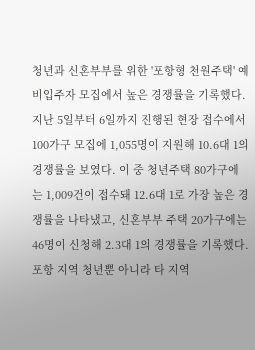청년과 신혼부부를 위한 '포항형 천원주택' 예비입주자 모집에서 높은 경쟁률을 기록했다. 지난 5일부터 6일까지 진행된 현장 접수에서 100가구 모집에 1,055명이 지원해 10.6대 1의 경쟁률을 보였다. 이 중 청년주택 80가구에는 1,009건이 접수돼 12.6대 1로 가장 높은 경쟁률을 나타냈고, 신혼부부 주택 20가구에는 46명이 신청해 2.3대 1의 경쟁률을 기록했다. 포항 지역 청년뿐 아니라 타 지역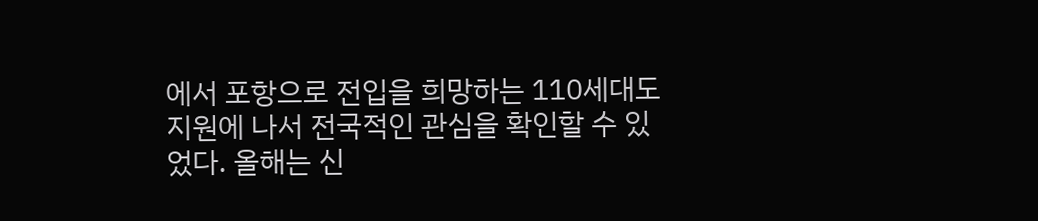에서 포항으로 전입을 희망하는 110세대도 지원에 나서 전국적인 관심을 확인할 수 있었다. 올해는 신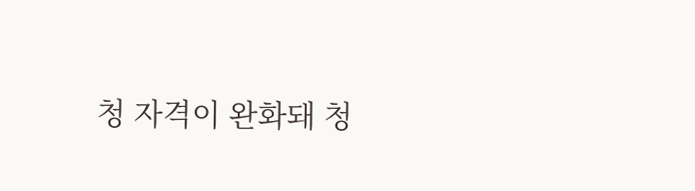청 자격이 완화돼 청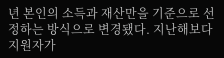년 본인의 소득과 재산만을 기준으로 선정하는 방식으로 변경됐다. 지난해보다 지원자가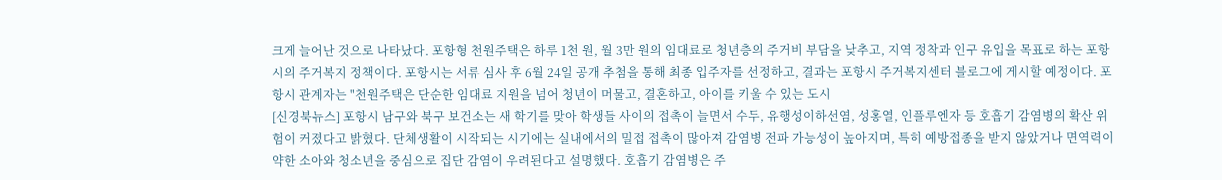크게 늘어난 것으로 나타났다. 포항형 천원주택은 하루 1천 원, 월 3만 원의 임대료로 청년층의 주거비 부담을 낮추고, 지역 정착과 인구 유입을 목표로 하는 포항시의 주거복지 정책이다. 포항시는 서류 심사 후 6월 24일 공개 추첨을 통해 최종 입주자를 선정하고, 결과는 포항시 주거복지센터 블로그에 게시할 예정이다. 포항시 관계자는 "천원주택은 단순한 임대료 지원을 넘어 청년이 머물고, 결혼하고, 아이를 키울 수 있는 도시
[신경북뉴스] 포항시 남구와 북구 보건소는 새 학기를 맞아 학생들 사이의 접촉이 늘면서 수두, 유행성이하선염, 성홍열, 인플루엔자 등 호흡기 감염병의 확산 위험이 커졌다고 밝혔다. 단체생활이 시작되는 시기에는 실내에서의 밀접 접촉이 많아져 감염병 전파 가능성이 높아지며, 특히 예방접종을 받지 않았거나 면역력이 약한 소아와 청소년을 중심으로 집단 감염이 우려된다고 설명했다. 호흡기 감염병은 주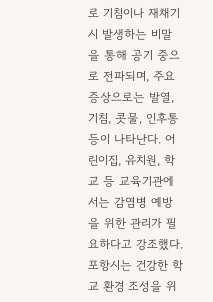로 기침이나 재채기 시 발생하는 비말을 통해 공기 중으로 전파되며, 주요 증상으로는 발열, 기침, 콧물, 인후통 등이 나타난다. 어린이집, 유치원, 학교 등 교육기관에서는 감염병 예방을 위한 관리가 필요하다고 강조했다. 포항시는 건강한 학교 환경 조성을 위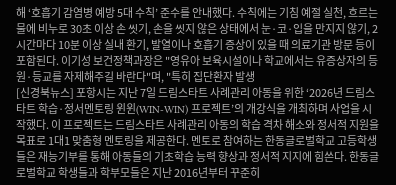해 ‘호흡기 감염병 예방 5대 수칙’ 준수를 안내했다. 수칙에는 기침 예절 실천, 흐르는 물에 비누로 30초 이상 손 씻기, 손을 씻지 않은 상태에서 눈·코·입을 만지지 않기, 2시간마다 10분 이상 실내 환기, 발열이나 호흡기 증상이 있을 때 의료기관 방문 등이 포함된다. 이기성 보건정책과장은 "영유아 보육시설이나 학교에서는 유증상자의 등원·등교를 자제해주길 바란다"며, "특히 집단환자 발생
[신경북뉴스] 포항시는 지난 7일 드림스타트 사례관리 아동을 위한 ‘2026년 드림스타트 학습·정서멘토링 윈윈(WIN-WIN) 프로젝트’의 개강식을 개최하며 사업을 시작했다. 이 프로젝트는 드림스타트 사례관리 아동의 학습 격차 해소와 정서적 지원을 목표로 1대1 맞춤형 멘토링을 제공한다. 멘토로 참여하는 한동글로벌학교 고등학생들은 재능기부를 통해 아동들의 기초학습 능력 향상과 정서적 지지에 힘쓴다. 한동글로벌학교 학생들과 학부모들은 지난 2016년부터 꾸준히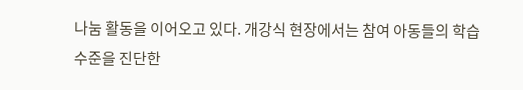나눔 활동을 이어오고 있다. 개강식 현장에서는 참여 아동들의 학습 수준을 진단한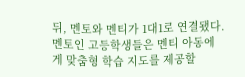뒤, 멘토와 멘티가 1대1로 연결됐다. 멘토인 고등학생들은 멘티 아동에게 맞춤형 학습 지도를 제공할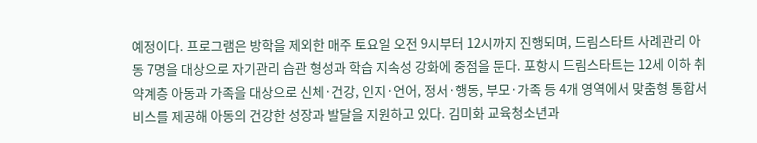예정이다. 프로그램은 방학을 제외한 매주 토요일 오전 9시부터 12시까지 진행되며, 드림스타트 사례관리 아동 7명을 대상으로 자기관리 습관 형성과 학습 지속성 강화에 중점을 둔다. 포항시 드림스타트는 12세 이하 취약계층 아동과 가족을 대상으로 신체·건강, 인지·언어, 정서·행동, 부모·가족 등 4개 영역에서 맞춤형 통합서비스를 제공해 아동의 건강한 성장과 발달을 지원하고 있다. 김미화 교육청소년과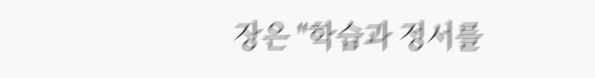장은 "학습과 정서를